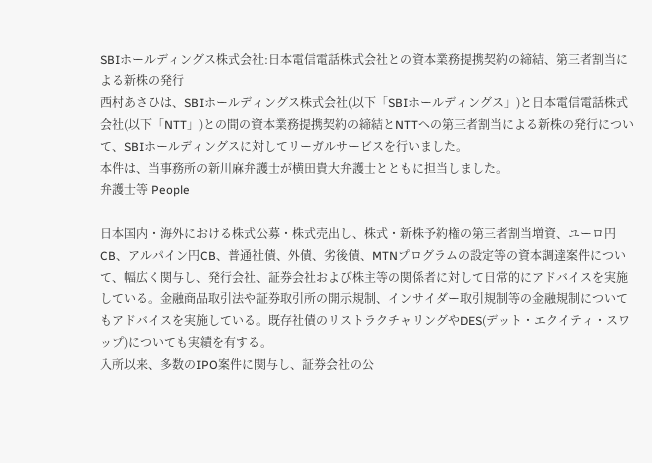SBIホールディングス株式会社:日本電信電話株式会社との資本業務提携契約の締結、第三者割当による新株の発行
西村あさひは、SBIホールディングス株式会社(以下「SBIホールディングス」)と日本電信電話株式会社(以下「NTT」)との間の資本業務提携契約の締結とNTTへの第三者割当による新株の発行について、SBIホールディングスに対してリーガルサービスを行いました。
本件は、当事務所の新川麻弁護士が横田貴大弁護士とともに担当しました。
弁護士等 People

日本国内・海外における株式公募・株式売出し、株式・新株予約権の第三者割当増資、ユーロ円CB、アルパイン円CB、普通社債、外債、劣後債、MTNプログラムの設定等の資本調達案件について、幅広く関与し、発行会社、証券会社および株主等の関係者に対して日常的にアドバイスを実施している。金融商品取引法や証券取引所の開示規制、インサイダー取引規制等の金融規制についてもアドバイスを実施している。既存社債のリストラクチャリングやDES(デット・エクイティ・スワップ)についても実績を有する。
入所以来、多数のIPO案件に関与し、証券会社の公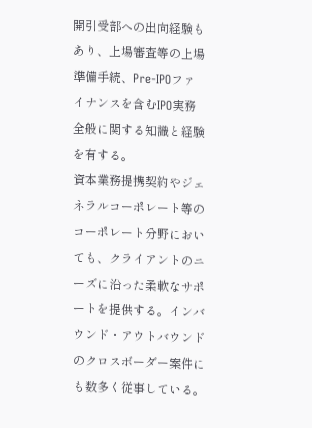開引受部への出向経験もあり、上場審査等の上場準備手続、Pre-IPOファイナンスを含むIPO実務全般に関する知識と経験を有する。
資本業務提携契約やジェネラルコーポレート等のコーポレート分野においても、クライアントのニーズに沿った柔軟なサポートを提供する。インバウンド・アウトバウンドのクロスボーダー案件にも数多く従事している。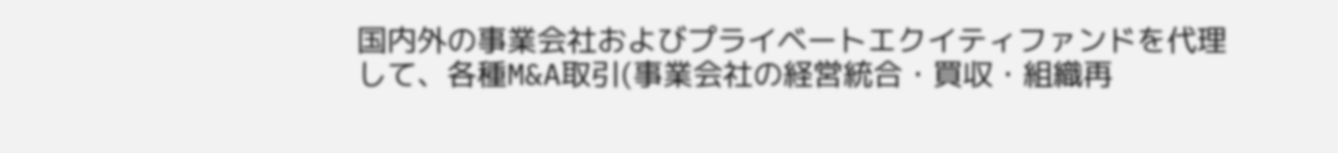国内外の事業会社およびプライベートエクイティファンドを代理して、各種M&A取引(事業会社の経営統合・買収・組織再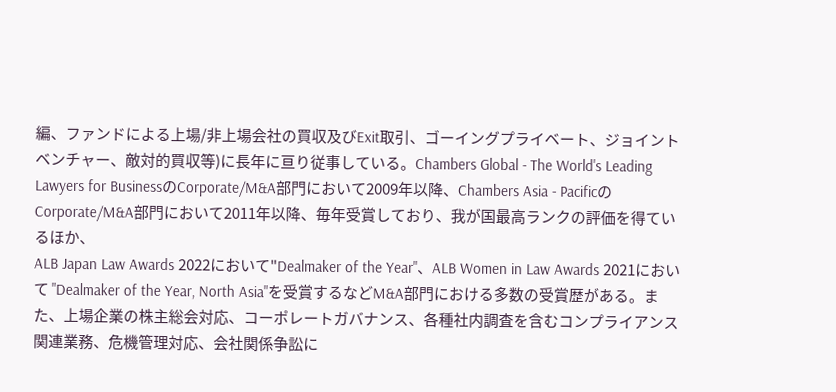編、ファンドによる上場/非上場会社の買収及びExit取引、ゴーイングプライベート、ジョイントベンチャー、敵対的買収等)に長年に亘り従事している。Chambers Global - The World's Leading Lawyers for BusinessのCorporate/M&A部門において2009年以降、Chambers Asia - PacificのCorporate/M&A部門において2011年以降、毎年受賞しており、我が国最高ランクの評価を得ているほか、
ALB Japan Law Awards 2022において"Dealmaker of the Year"、ALB Women in Law Awards 2021において "Dealmaker of the Year, North Asia"を受賞するなどM&A部門における多数の受賞歴がある。また、上場企業の株主総会対応、コーポレートガバナンス、各種社内調査を含むコンプライアンス関連業務、危機管理対応、会社関係争訟に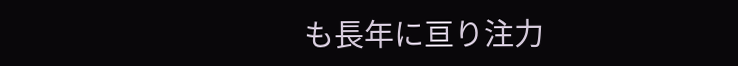も長年に亘り注力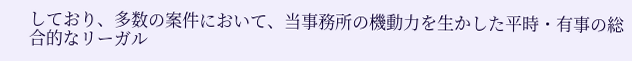しており、多数の案件において、当事務所の機動力を生かした平時・有事の総合的なリーガル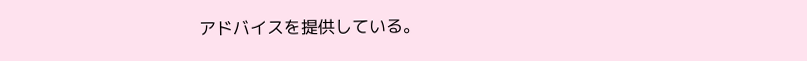アドバイスを提供している。